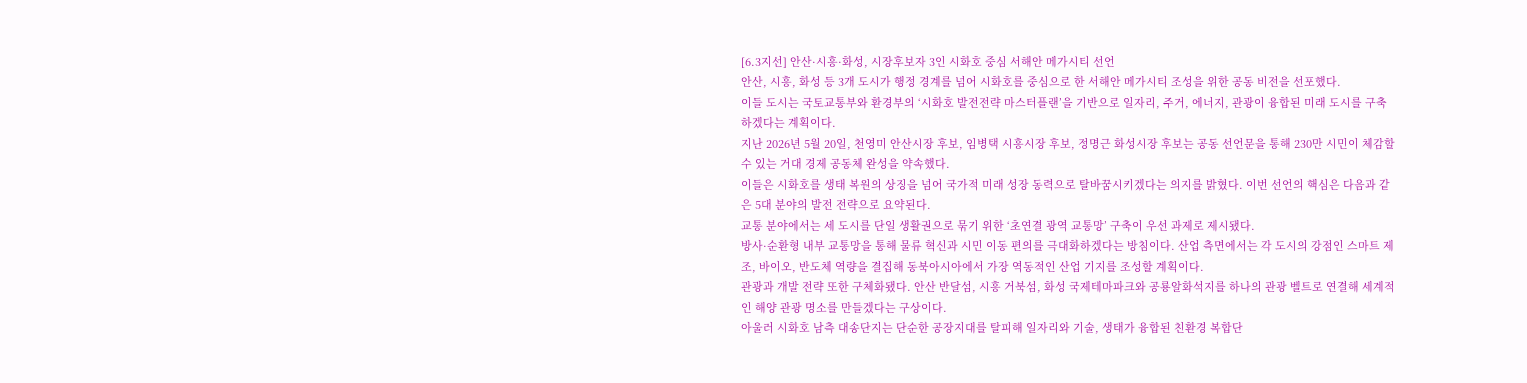[6.3지선] 안산·시흥·화성, 시장후보자 3인 시화호 중심 서해안 메가시티 선언
안산, 시흥, 화성 등 3개 도시가 행정 경계를 넘어 시화호를 중심으로 한 서해안 메가시티 조성을 위한 공동 비전을 선포했다.
이들 도시는 국토교통부와 환경부의 ‘시화호 발전전략 마스터플랜’을 기반으로 일자리, 주거, 에너지, 관광이 융합된 미래 도시를 구축하겠다는 계획이다.
지난 2026년 5월 20일, 천영미 안산시장 후보, 임병택 시흥시장 후보, 정명근 화성시장 후보는 공동 선언문을 통해 230만 시민이 체감할 수 있는 거대 경제 공동체 완성을 약속했다.
이들은 시화호를 생태 복원의 상징을 넘어 국가적 미래 성장 동력으로 탈바꿈시키겠다는 의지를 밝혔다. 이번 선언의 핵심은 다음과 같은 5대 분야의 발전 전략으로 요약된다.
교통 분야에서는 세 도시를 단일 생활권으로 묶기 위한 ‘초연결 광역 교통망’ 구축이 우선 과제로 제시됐다.
방사·순환형 내부 교통망을 통해 물류 혁신과 시민 이동 편의를 극대화하겠다는 방침이다. 산업 측면에서는 각 도시의 강점인 스마트 제조, 바이오, 반도체 역량을 결집해 동북아시아에서 가장 역동적인 산업 기지를 조성할 계획이다.
관광과 개발 전략 또한 구체화됐다. 안산 반달섬, 시흥 거북섬, 화성 국제테마파크와 공룡알화석지를 하나의 관광 벨트로 연결해 세계적인 해양 관광 명소를 만들겠다는 구상이다.
아울러 시화호 남측 대송단지는 단순한 공장지대를 탈피해 일자리와 기술, 생태가 융합된 친환경 복합단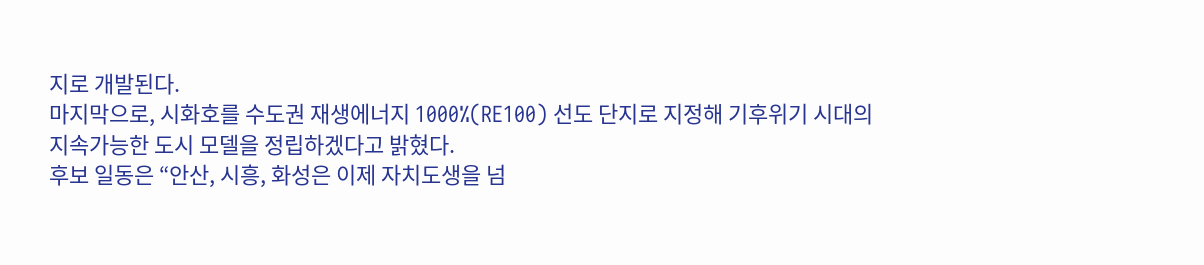지로 개발된다.
마지막으로, 시화호를 수도권 재생에너지 1000%(RE100) 선도 단지로 지정해 기후위기 시대의 지속가능한 도시 모델을 정립하겠다고 밝혔다.
후보 일동은 “안산, 시흥, 화성은 이제 자치도생을 넘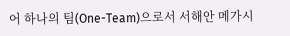어 하나의 팀(One-Team)으로서 서해안 메가시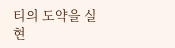티의 도약을 실현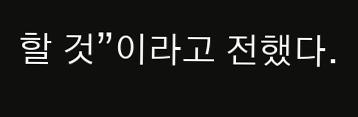할 것”이라고 전했다.